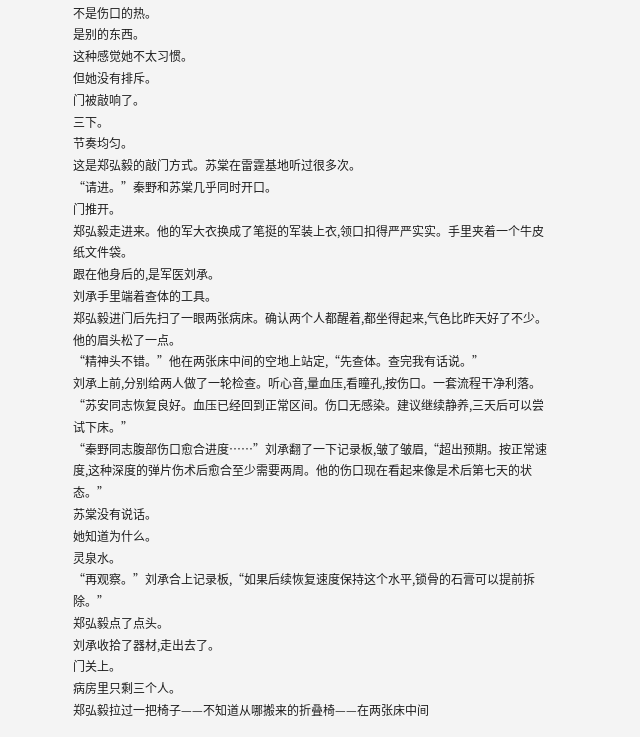不是伤口的热。
是别的东西。
这种感觉她不太习惯。
但她没有排斥。
门被敲响了。
三下。
节奏均匀。
这是郑弘毅的敲门方式。苏棠在雷霆基地听过很多次。
“请进。”秦野和苏棠几乎同时开口。
门推开。
郑弘毅走进来。他的军大衣换成了笔挺的军装上衣,领口扣得严严实实。手里夹着一个牛皮纸文件袋。
跟在他身后的,是军医刘承。
刘承手里端着查体的工具。
郑弘毅进门后先扫了一眼两张病床。确认两个人都醒着,都坐得起来,气色比昨天好了不少。
他的眉头松了一点。
“精神头不错。”他在两张床中间的空地上站定,“先查体。查完我有话说。”
刘承上前,分别给两人做了一轮检查。听心音,量血压,看瞳孔,按伤口。一套流程干净利落。
“苏安同志恢复良好。血压已经回到正常区间。伤口无感染。建议继续静养,三天后可以尝试下床。”
“秦野同志腹部伤口愈合进度……”刘承翻了一下记录板,皱了皱眉,“超出预期。按正常速度,这种深度的弹片伤术后愈合至少需要两周。他的伤口现在看起来像是术后第七天的状态。”
苏棠没有说话。
她知道为什么。
灵泉水。
“再观察。”刘承合上记录板,“如果后续恢复速度保持这个水平,锁骨的石膏可以提前拆除。”
郑弘毅点了点头。
刘承收拾了器材,走出去了。
门关上。
病房里只剩三个人。
郑弘毅拉过一把椅子——不知道从哪搬来的折叠椅——在两张床中间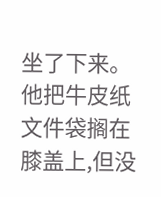坐了下来。
他把牛皮纸文件袋搁在膝盖上,但没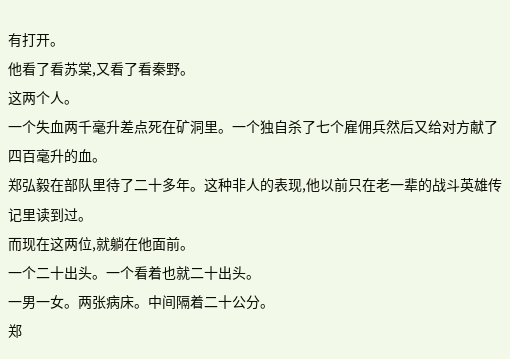有打开。
他看了看苏棠,又看了看秦野。
这两个人。
一个失血两千毫升差点死在矿洞里。一个独自杀了七个雇佣兵然后又给对方献了四百毫升的血。
郑弘毅在部队里待了二十多年。这种非人的表现,他以前只在老一辈的战斗英雄传记里读到过。
而现在这两位,就躺在他面前。
一个二十出头。一个看着也就二十出头。
一男一女。两张病床。中间隔着二十公分。
郑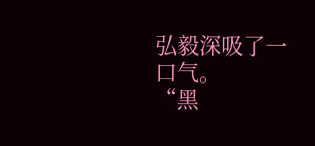弘毅深吸了一口气。
“黑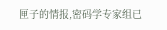匣子的情报,密码学专家组已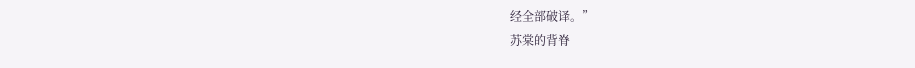经全部破译。”
苏棠的背脊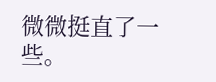微微挺直了一些。